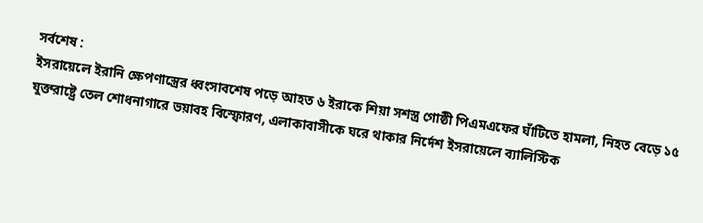সর্বশেষ :
ইসরায়েলে ইরানি ক্ষেপণাস্ত্রের ধ্বংসাবশেষ পড়ে আহত ৬ ইরাকে শিয়া সশস্ত্র গোষ্ঠী পিএমএফের ঘাঁটিতে হামলা, নিহত বেড়ে ১৫ যুক্তরাষ্ট্রে তেল শোধনাগারে ভয়াবহ বিস্ফোরণ, এলাকাবাসীকে ঘরে থাকার নির্দেশ ইসরায়েলে ব্যালিস্টিক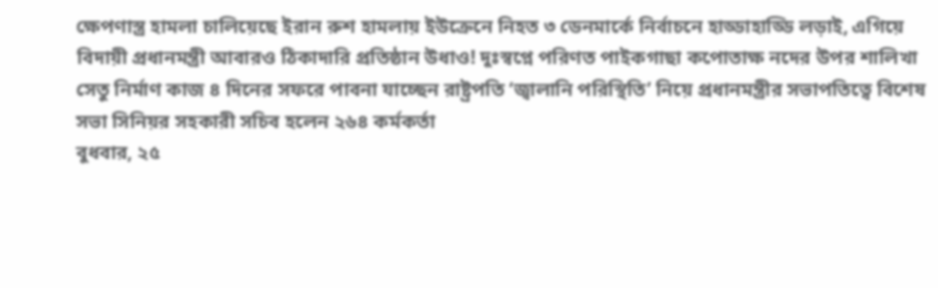ক্ষেপণাস্ত্র হামলা চালিয়েছে ইরান রুশ হামলায় ইউক্রেনে নিহত ৩ ডেনমার্কে নির্বাচনে হাড্ডাহাড্ডি লড়াই, এগিয়ে বিদায়ী প্রধানমন্ত্রী আবারও ঠিকাদারি প্রতিষ্ঠান উধাও! দুঃস্বপ্নে পরিণত পাইকগাছা কপোতাক্ষ নদের উপর শালিখা সেতু নির্মাণ কাজ ৪ দিনের সফরে পাবনা যাচ্ছেন রাষ্ট্রপতি ‘জ্বালানি পরিস্থিতি’ নিয়ে প্রধানমন্ত্রীর সভাপতিত্বে বিশেষ সভা সিনিয়র সহকারী সচিব হলেন ২৬৪ কর্মকর্তা
বুধবার, ২৫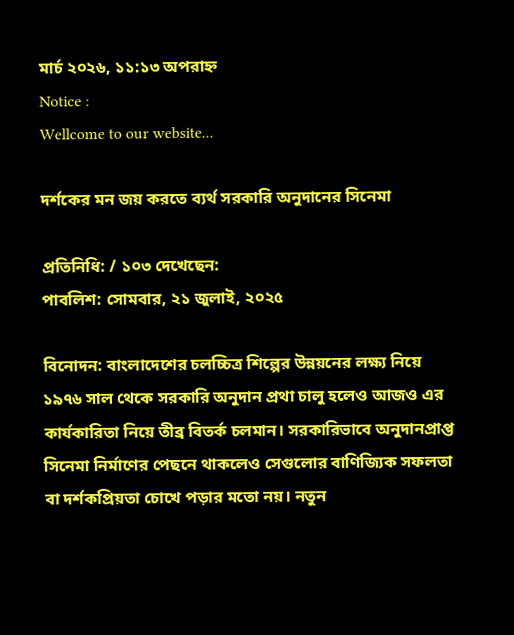মার্চ ২০২৬, ১১:১৩ অপরাহ্ন
Notice :
Wellcome to our website...

দর্শকের মন জয় করতে ব্যর্থ সরকারি অনুদানের সিনেমা

প্রতিনিধি: / ১০৩ দেখেছেন:
পাবলিশ: সোমবার, ২১ জুলাই, ২০২৫

বিনোদন: বাংলাদেশের চলচ্চিত্র শিল্পের উন্নয়নের লক্ষ্য নিয়ে ১৯৭৬ সাল থেকে সরকারি অনুদান প্রথা চালু হলেও আজও এর কার্যকারিতা নিয়ে তীব্র বিতর্ক চলমান। সরকারিভাবে অনুদানপ্রাপ্ত সিনেমা নির্মাণের পেছনে থাকলেও সেগুলোর বাণিজ্যিক সফলতা বা দর্শকপ্রিয়তা চোখে পড়ার মতো নয়। নতুন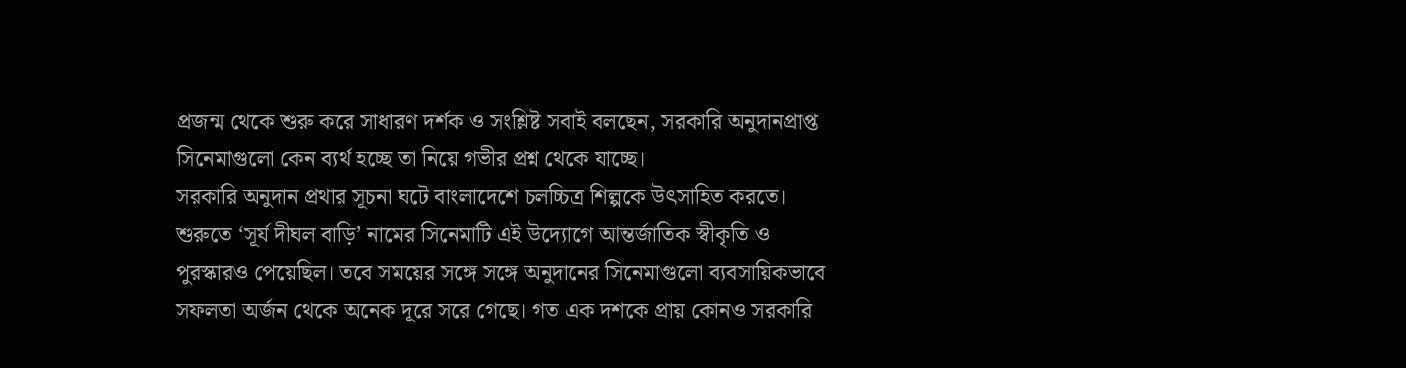প্রজন্ম থেকে শুরু করে সাধারণ দর্শক ও সংশ্লিষ্ট সবাই বলছেন, সরকারি অনুদানপ্রাপ্ত সিনেমাগুলো কেন ব্যর্থ হচ্ছে তা নিয়ে গভীর প্রশ্ন থেকে যাচ্ছে।
সরকারি অনুদান প্রথার সূচনা ঘটে বাংলাদেশে চলচ্চিত্র শিল্পকে উৎসাহিত করতে। শুরুতে ‘সূর্য দীঘল বাড়ি’ নামের সিনেমাটি এই উদ্যোগে আন্তর্জাতিক স্বীকৃতি ও পুরস্কারও পেয়েছিল। তবে সময়ের সঙ্গে সঙ্গে অনুদানের সিনেমাগুলো ব্যবসায়িকভাবে সফলতা অর্জন থেকে অনেক দূরে সরে গেছে। গত এক দশকে প্রায় কোনও সরকারি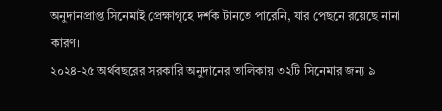অনুদানপ্রাপ্ত সিনেমাই প্রেক্ষাগৃহে দর্শক টানতে পারেনি, যার পেছনে রয়েছে নানা কারণ।
২০২৪-২৫ অর্থবছরের সরকারি অনুদানের তালিকায় ৩২টি সিনেমার জন্য ৯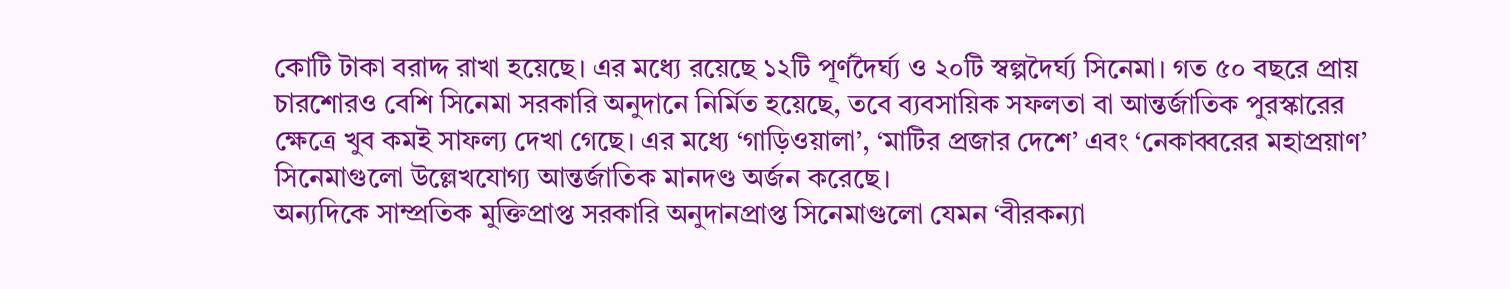কোটি টাকা বরাদ্দ রাখা হয়েছে। এর মধ্যে রয়েছে ১২টি পূর্ণদৈর্ঘ্য ও ২০টি স্বল্পদৈর্ঘ্য সিনেমা। গত ৫০ বছরে প্রায় চারশোরও বেশি সিনেমা সরকারি অনুদানে নির্মিত হয়েছে, তবে ব্যবসায়িক সফলতা বা আন্তর্জাতিক পুরস্কারের ক্ষেত্রে খুব কমই সাফল্য দেখা গেছে। এর মধ্যে ‘গাড়িওয়ালা’, ‘মাটির প্রজার দেশে’ এবং ‘নেকাব্বরের মহাপ্রয়াণ’ সিনেমাগুলো উল্লেখযোগ্য আন্তর্জাতিক মানদণ্ড অর্জন করেছে।
অন্যদিকে সাম্প্রতিক মুক্তিপ্রাপ্ত সরকারি অনুদানপ্রাপ্ত সিনেমাগুলো যেমন ‘বীরকন্যা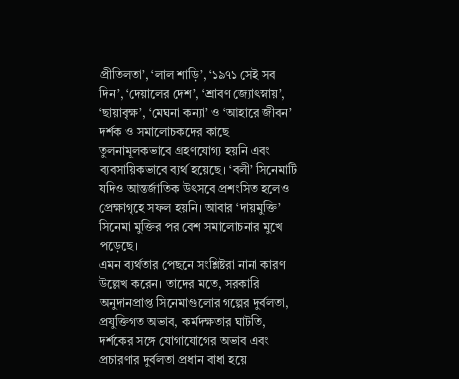প্রীতিলতা’, ‘লাল শাড়ি’, ‘১৯৭১ সেই সব দিন’, ‘দেয়ালের দেশ’, ‘শ্রাবণ জ্যোৎস্নায়’, ‘ছায়াবৃক্ষ’, ‘মেঘনা কন্যা’ ও ‘আহারে জীবন’ দর্শক ও সমালোচকদের কাছে তুলনামূলকভাবে গ্রহণযোগ্য হয়নি এবং ব্যবসায়িকভাবে ব্যর্থ হয়েছে। ‘বলী’ সিনেমাটি যদিও আন্তর্জাতিক উৎসবে প্রশংসিত হলেও প্রেক্ষাগৃহে সফল হয়নি। আবার ‘দায়মুক্তি’ সিনেমা মুক্তির পর বেশ সমালোচনার মুখে পড়েছে।
এমন ব্যর্থতার পেছনে সংশ্লিষ্টরা নানা কারণ উল্লেখ করেন। তাদের মতে, সরকারি অনুদানপ্রাপ্ত সিনেমাগুলোর গল্পের দুর্বলতা, প্রযুক্তিগত অভাব, কর্মদক্ষতার ঘাটতি, দর্শকের সঙ্গে যোগাযোগের অভাব এবং প্রচারণার দুর্বলতা প্রধান বাধা হয়ে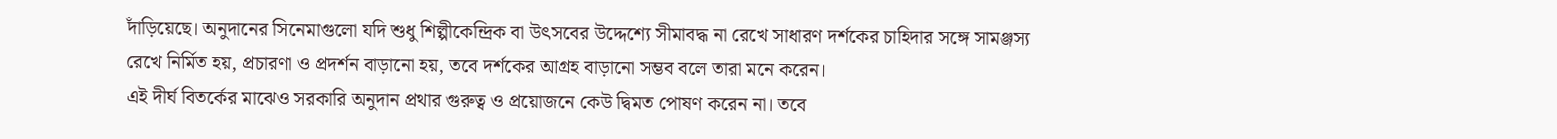দাঁড়িয়েছে। অনুদানের সিনেমাগুলো যদি শুধু শিল্পীকেন্দ্রিক বা উৎসবের উদ্দেশ্যে সীমাবদ্ধ না রেখে সাধারণ দর্শকের চাহিদার সঙ্গে সামঞ্জস্য রেখে নির্মিত হয়, প্রচারণা ও প্রদর্শন বাড়ানো হয়, তবে দর্শকের আগ্রহ বাড়ানো সম্ভব বলে তারা মনে করেন।
এই দীর্ঘ বিতর্কের মাঝেও সরকারি অনুদান প্রথার গুরুত্ব ও প্রয়োজনে কেউ দ্বিমত পোষণ করেন না। তবে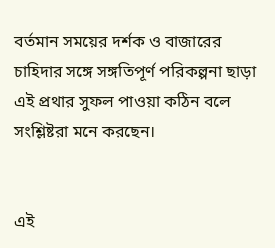বর্তমান সময়ের দর্শক ও বাজারের চাহিদার সঙ্গে সঙ্গতিপূর্ণ পরিকল্পনা ছাড়া এই প্রথার সুফল পাওয়া কঠিন বলে সংশ্লিষ্টরা মনে করছেন।


এই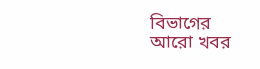বিভাগের আরো খবর